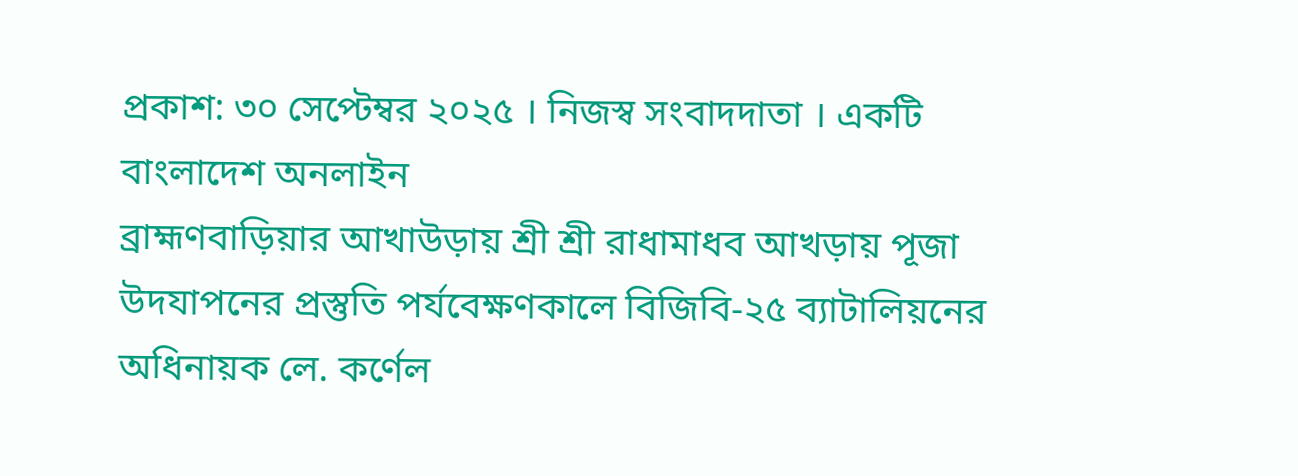প্রকাশ: ৩০ সেপ্টেম্বর ২০২৫ । নিজস্ব সংবাদদাতা । একটি বাংলাদেশ অনলাইন
ব্রাহ্মণবাড়িয়ার আখাউড়ায় শ্রী শ্রী রাধামাধব আখড়ায় পূজা উদযাপনের প্রস্তুতি পর্যবেক্ষণকালে বিজিবি-২৫ ব্যাটালিয়নের অধিনায়ক লে. কর্ণেল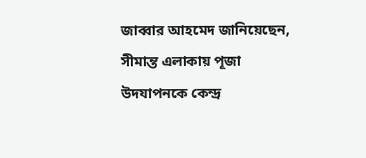জাব্বার আহমেদ জানিয়েছেন, সীমান্ত এলাকায় পূজা উদযাপনকে কেন্দ্র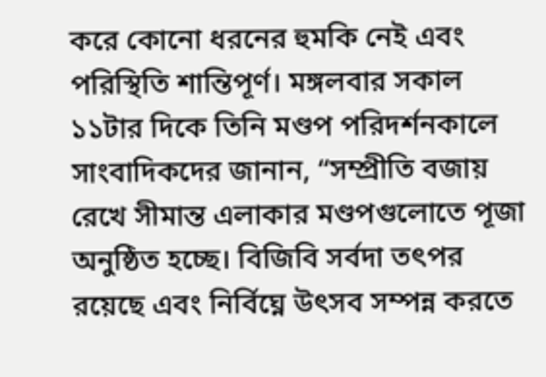করে কোনো ধরনের হুমকি নেই এবং পরিস্থিতি শান্তিপূর্ণ। মঙ্গলবার সকাল ১১টার দিকে তিনি মণ্ডপ পরিদর্শনকালে সাংবাদিকদের জানান, “সম্প্রীতি বজায় রেখে সীমান্ত এলাকার মণ্ডপগুলোতে পূজা অনুষ্ঠিত হচ্ছে। বিজিবি সর্বদা তৎপর রয়েছে এবং নির্বিঘ্নে উৎসব সম্পন্ন করতে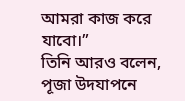আমরা কাজ করে যাবো।”
তিনি আরও বলেন, পূজা উদযাপনে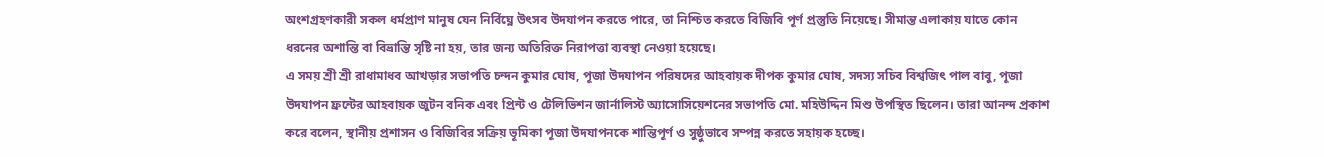অংশগ্রহণকারী সকল ধর্মপ্রাণ মানুষ যেন নির্বিঘ্নে উৎসব উদযাপন করতে পারে, তা নিশ্চিত করতে বিজিবি পূর্ণ প্রস্তুতি নিয়েছে। সীমান্ত এলাকায় যাতে কোন ধরনের অশান্তি বা বিভ্রান্তি সৃষ্টি না হয়, তার জন্য অতিরিক্ত নিরাপত্তা ব্যবস্থা নেওয়া হয়েছে।
এ সময় শ্রী শ্রী রাধামাধব আখড়ার সভাপতি চন্দন কুমার ঘোষ, পূজা উদযাপন পরিষদের আহবায়ক দীপক কুমার ঘোষ, সদস্য সচিব বিশ্বজিৎ পাল বাবু, পূজা উদযাপন ফ্রন্টের আহবায়ক জুটন বনিক এবং প্রিন্ট ও টেলিভিশন জার্নালিস্ট অ্যাসোসিয়েশনের সভাপতি মো. মহিউদ্দিন মিশু উপস্থিত ছিলেন। তারা আনন্দ প্রকাশ করে বলেন, স্থানীয় প্রশাসন ও বিজিবির সক্রিয় ভূমিকা পূজা উদযাপনকে শান্তিপূর্ণ ও সুষ্ঠুভাবে সম্পন্ন করতে সহায়ক হচ্ছে।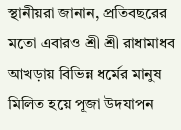স্থানীয়রা জানান, প্রতিবছরের মতো এবারও শ্রী শ্রী রাধামাধব আখড়ায় বিভিন্ন ধর্মের মানুষ মিলিত হয়ে পূজা উদযাপন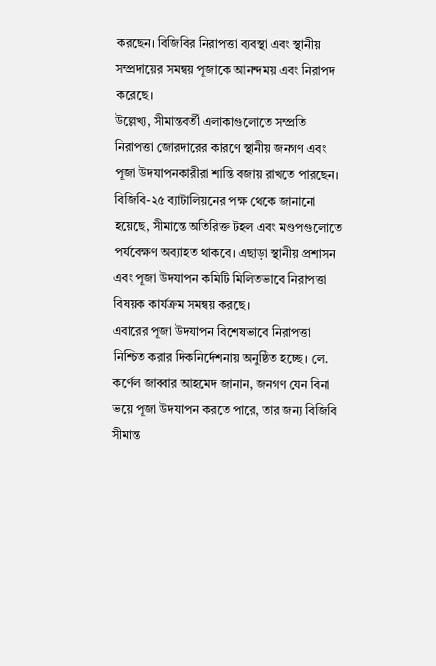করছেন। বিজিবির নিরাপত্তা ব্যবস্থা এবং স্থানীয় সম্প্রদায়ের সমন্বয় পূজাকে আনন্দময় এবং নিরাপদ করেছে।
উল্লেখ্য, সীমান্তবর্তী এলাকাগুলোতে সম্প্রতি নিরাপত্তা জোরদারের কারণে স্থানীয় জনগণ এবং পূজা উদযাপনকারীরা শান্তি বজায় রাখতে পারছেন। বিজিবি-২৫ ব্যাটালিয়নের পক্ষ থেকে জানানো হয়েছে, সীমান্তে অতিরিক্ত টহল এবং মণ্ডপগুলোতে পর্যবেক্ষণ অব্যাহত থাকবে। এছাড়া স্থানীয় প্রশাসন এবং পূজা উদযাপন কমিটি মিলিতভাবে নিরাপত্তা বিষয়ক কার্যক্রম সমন্বয় করছে।
এবারের পূজা উদযাপন বিশেষভাবে নিরাপত্তা নিশ্চিত করার দিকনির্দেশনায় অনুষ্ঠিত হচ্ছে। লে. কর্ণেল জাব্বার আহমেদ জানান, জনগণ যেন বিনা ভয়ে পূজা উদযাপন করতে পারে, তার জন্য বিজিবি সীমান্ত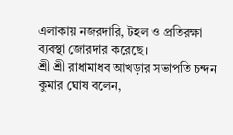এলাকায় নজরদারি, টহল ও প্রতিরক্ষা ব্যবস্থা জোরদার করেছে।
শ্রী শ্রী রাধামাধব আখড়ার সভাপতি চন্দন কুমার ঘোষ বলেন,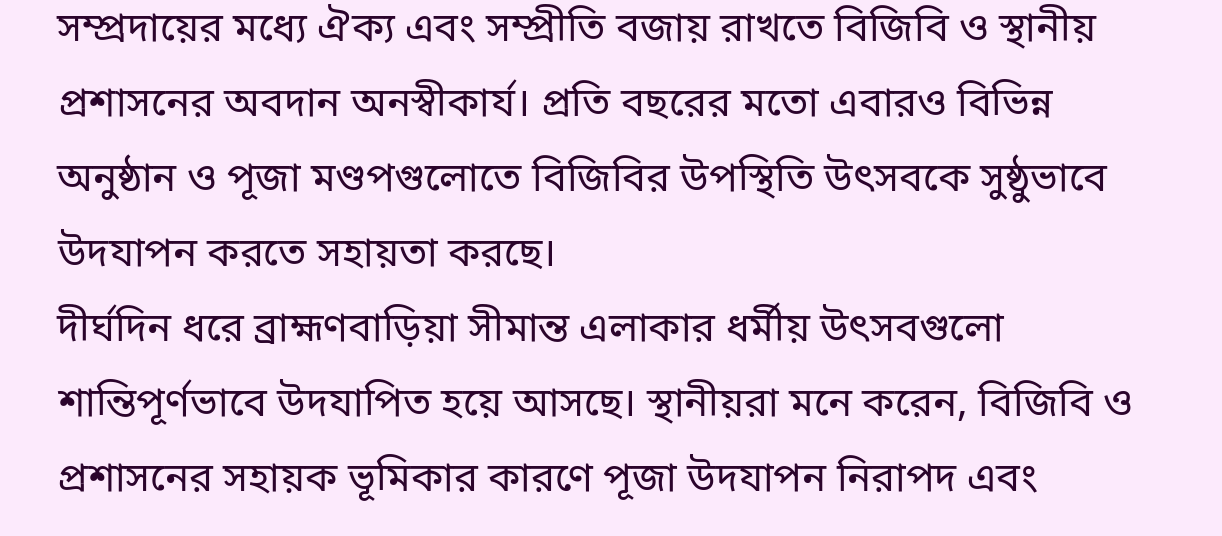সম্প্রদায়ের মধ্যে ঐক্য এবং সম্প্রীতি বজায় রাখতে বিজিবি ও স্থানীয় প্রশাসনের অবদান অনস্বীকার্য। প্রতি বছরের মতো এবারও বিভিন্ন অনুষ্ঠান ও পূজা মণ্ডপগুলোতে বিজিবির উপস্থিতি উৎসবকে সুষ্ঠুভাবে উদযাপন করতে সহায়তা করছে।
দীর্ঘদিন ধরে ব্রাহ্মণবাড়িয়া সীমান্ত এলাকার ধর্মীয় উৎসবগুলো শান্তিপূর্ণভাবে উদযাপিত হয়ে আসছে। স্থানীয়রা মনে করেন, বিজিবি ও প্রশাসনের সহায়ক ভূমিকার কারণে পূজা উদযাপন নিরাপদ এবং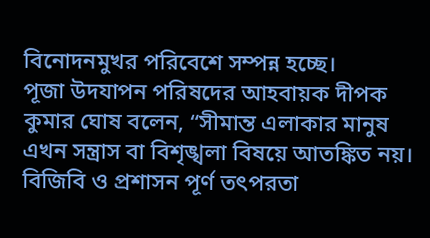বিনোদনমুখর পরিবেশে সম্পন্ন হচ্ছে।
পূজা উদযাপন পরিষদের আহবায়ক দীপক কুমার ঘোষ বলেন, “সীমান্ত এলাকার মানুষ এখন সন্ত্রাস বা বিশৃঙ্খলা বিষয়ে আতঙ্কিত নয়। বিজিবি ও প্রশাসন পূর্ণ তৎপরতা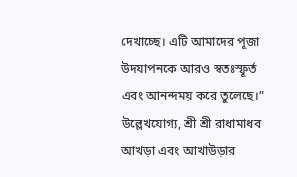দেখাচ্ছে। এটি আমাদের পূজা উদযাপনকে আরও স্বতঃস্ফূর্ত এবং আনন্দময় করে তুলেছে।”
উল্লেখযোগ্য, শ্রী শ্রী রাধামাধব আখড়া এবং আখাউড়ার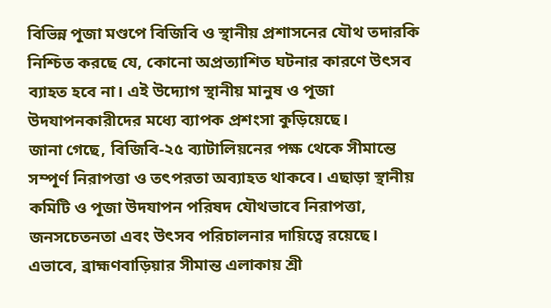বিভিন্ন পূজা মণ্ডপে বিজিবি ও স্থানীয় প্রশাসনের যৌথ তদারকি নিশ্চিত করছে যে, কোনো অপ্রত্যাশিত ঘটনার কারণে উৎসব ব্যাহত হবে না। এই উদ্যোগ স্থানীয় মানুষ ও পূজা উদযাপনকারীদের মধ্যে ব্যাপক প্রশংসা কুড়িয়েছে।
জানা গেছে, বিজিবি-২৫ ব্যাটালিয়নের পক্ষ থেকে সীমান্তে সম্পূর্ণ নিরাপত্তা ও তৎপরতা অব্যাহত থাকবে। এছাড়া স্থানীয় কমিটি ও পূজা উদযাপন পরিষদ যৌথভাবে নিরাপত্তা, জনসচেতনতা এবং উৎসব পরিচালনার দায়িত্বে রয়েছে।
এভাবে, ব্রাহ্মণবাড়িয়ার সীমান্ত এলাকায় শ্রী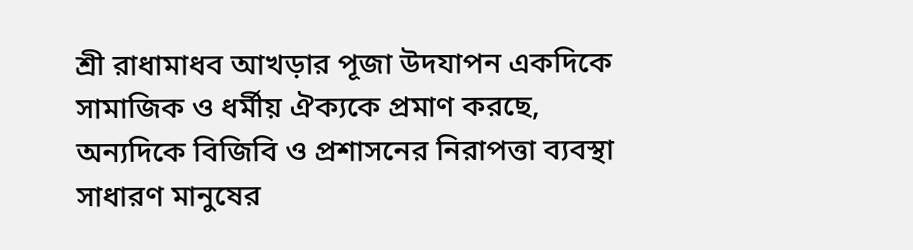শ্রী রাধামাধব আখড়ার পূজা উদযাপন একদিকে সামাজিক ও ধর্মীয় ঐক্যকে প্রমাণ করছে, অন্যদিকে বিজিবি ও প্রশাসনের নিরাপত্তা ব্যবস্থা সাধারণ মানুষের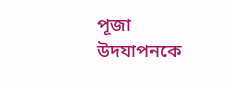পূজা উদযাপনকে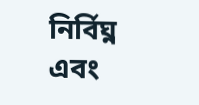নির্বিঘ্ন এবং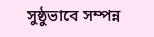সুষ্ঠুভাবে সম্পন্ন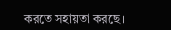করতে সহায়তা করছে।